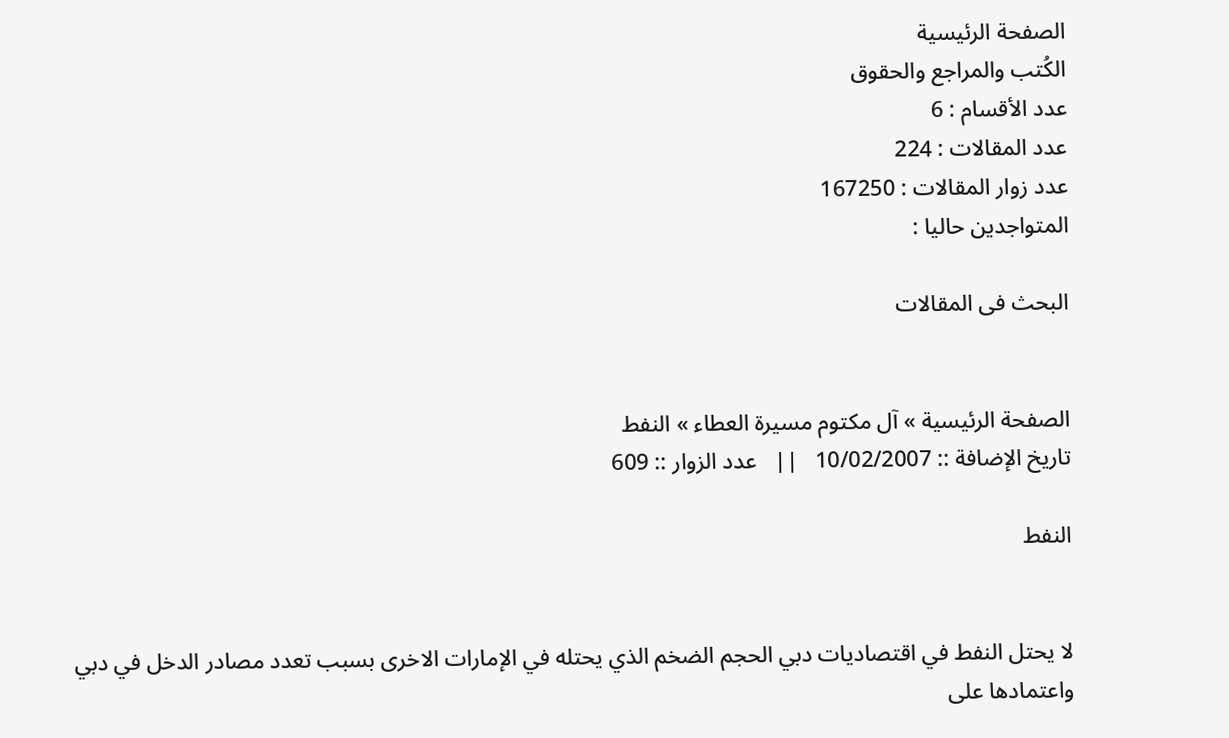الصفحة الرئيسية
الكُتب والمراجع والحقوق
عدد الأقسام : 6
عدد المقالات : 224
عدد زوار المقالات : 167250
المتواجدين حاليا :

البحث فى المقالات


الصفحة الرئيسية » آل مكتوم مسيرة العطاء » النفط
تاريخ الإضافة :: 10/02/2007   ||   عدد الزوار :: 609

النفط


لا يحتل النفط في اقتصاديات دبي الحجم الضخم الذي يحتله في الإمارات الاخرى بسبب تعدد مصادر الدخل في دبي واعتمادها على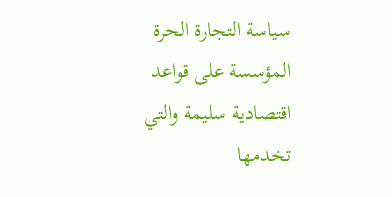سياسة التجارة الحرة المؤسسة على قواعد اقتصادية سليمة والتي تخدمها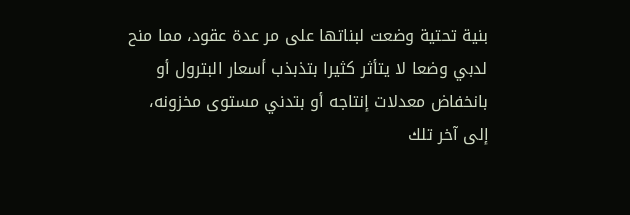بنية تحتية وضعت لبناتها على مر عدة عقود، مما منح لدبي وضعا لا يتأثر كثيرا بتذبذب أسعار البترول أو بانخفاض معدلات إنتاجه أو بتدني مستوى مخزونه، إلى آخر تلك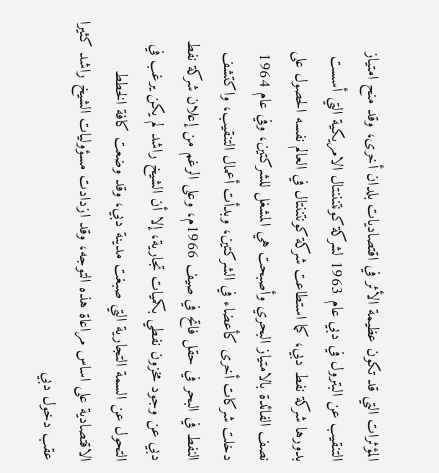المؤثرات التي قد تكون عظيمة الأثر في اقتصاديات بلدان أخرى، وقد منح امتياز التنقيب عن البترول في دبي عام 1963 لشركة كونتنننتال الامريكية التي أسست بدورها شركة نفط دبي، كما استطاعت شركة كونتننتال في العالم نفسه الحصول على نصف الفائدة بالامتياز البحري وأصبحت هي المشغل للشركتين، وفي عام 1964 دخلت شركات أخرى كأعضاء في الشركتين، وبدأت أعمال التنقيب، واكتشف النفط في البحر في حقل فاتح في صيف 1966م، وعلى الرغم من إعلان شركة نفط دبي عن وجود مخزون نفطي بكميات تجارية، إلا أن الشيخ راشد لم يكن يرغب في التحول عن السمة التجارية التي صبغت مدينة دبي، وقد وضعت كافة الخطط الاقتصادية على اساس مراعاة هذه التوجه، وقد ازدادت مسؤوليات الشيخ راشد كثيرا عقب دخول دبي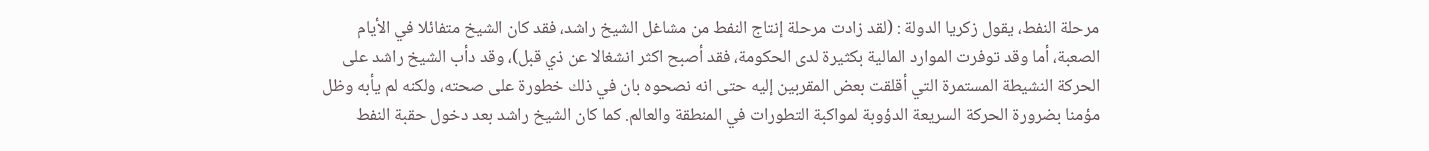مرحلة النفط، يقول زكريا الدولة : (لقد زادت مرحلة إنتاج النفط من مشاغل الشيخ راشد، فقد كان الشيخ متفائلا في الأيام الصعبة، أما وقد توفرت الموارد المالية بكثيرة لدى الحكومة، فقد أصبح اكثر انشغالا عن ذي قبل)، وقد دأب الشيخ راشد على الحركة النشيطة المستمرة التي أقلقت بعض المقربين إليه حتى انه نصحوه بان في ذلك خطورة على صحته، ولكنه لم يأبه وظل مؤمنا بضرورة الحركة السريعة الدؤوبة لمواكبة التطورات في المنطقة والعالم. كما كان الشيخ راشد بعد دخول حقبة النفط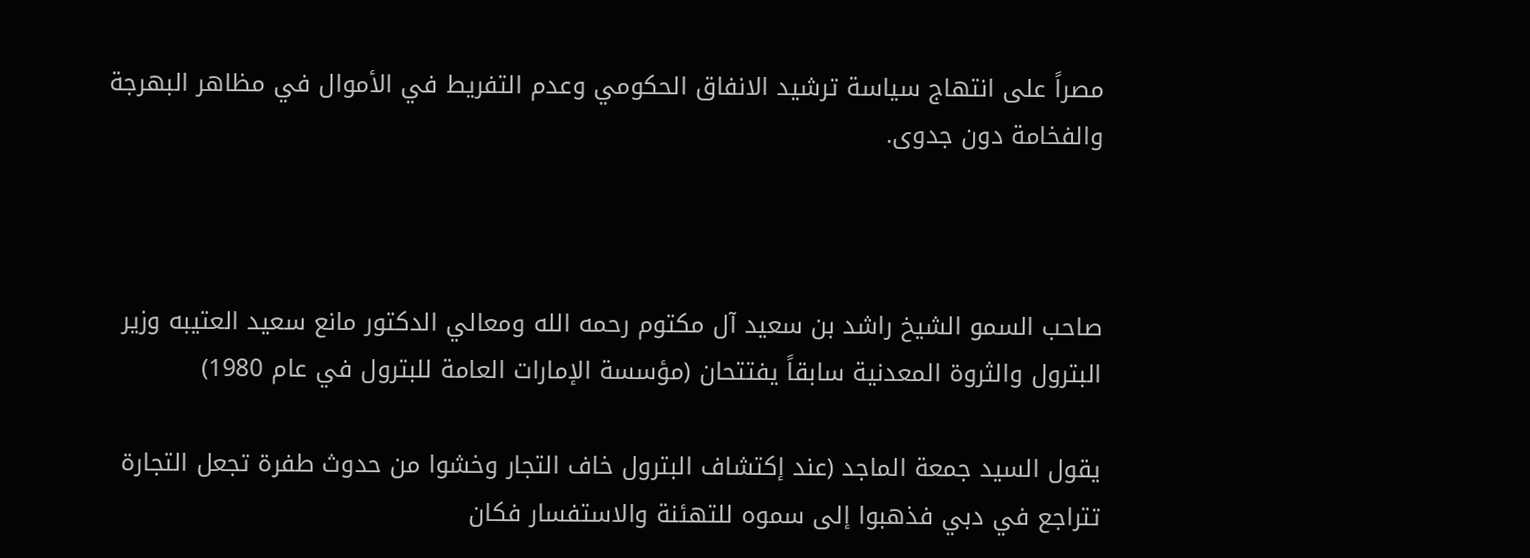مصراً على انتهاج سياسة ترشيد الانفاق الحكومي وعدم التفريط في الأموال في مظاهر البهرجة والفخامة دون جدوى.



صاحب السمو الشيخ راشد بن سعيد آل مكتوم رحمه الله ومعالي الدكتور مانع سعيد العتيبه وزير البترول والثروة المعدنية سابقاً يفتتحان (مؤسسة الإمارات العامة للبترول في عام 1980)

يقول السيد جمعة الماجد (عند إكتشاف البترول خاف التجار وخشوا من حدوث طفرة تجعل التجارة تتراجع في دبي فذهبوا إلى سموه للتهئنة والاستفسار فكان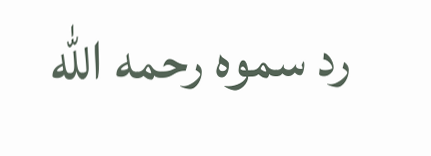رد سموه رحمه الله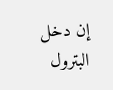إن دخل البترول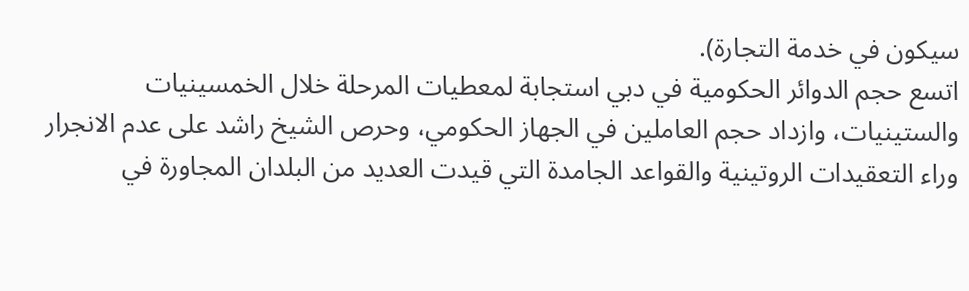سيكون في خدمة التجارة).
اتسع حجم الدوائر الحكومية في دبي استجابة لمعطيات المرحلة خلال الخمسينيات والستينيات، وازداد حجم العاملين في الجهاز الحكومي، وحرص الشيخ راشد على عدم الانجرار وراء التعقيدات الروتينية والقواعد الجامدة التي قيدت العديد من البلدان المجاورة في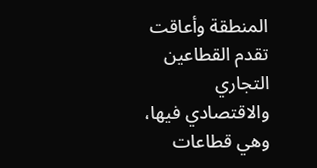المنطقة وأعاقت تقدم القطاعين التجاري والاقتصادي فيها، وهي قطاعات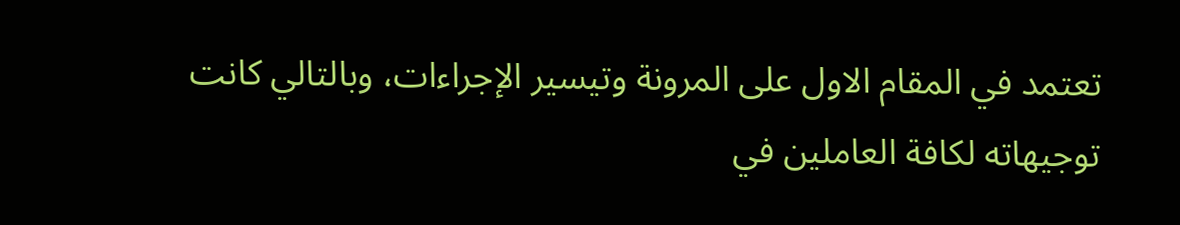تعتمد في المقام الاول على المرونة وتيسير الإجراءات، وبالتالي كانت توجيهاته لكافة العاملين في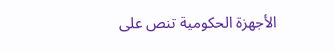الأجهزة الحكومية تنص على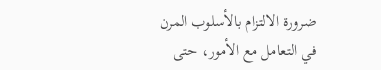ضرورة الالتزام بالأسلوب المرن في التعامل مع الأمور، حتى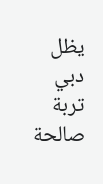يظل دبي تربة صالحة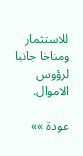للاستثمار ومناخا جانبا لرؤوس الاموال.

عودة »»